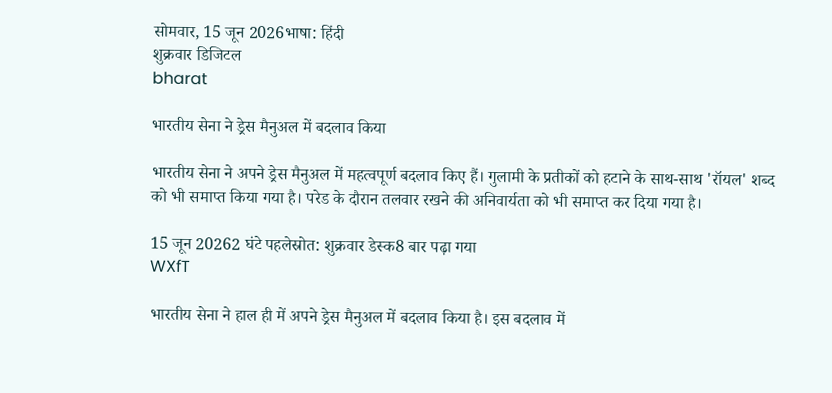सोमवार, 15 जून 2026भाषा: हिंदी
शुक्रवार डिजिटल
bharat

भारतीय सेना ने ड्रेस मैनुअल में बदलाव किया

भारतीय सेना ने अपने ड्रेस मैनुअल में महत्वपूर्ण बदलाव किए हैं। गुलामी के प्रतीकों को हटाने के साथ-साथ 'रॉयल' शब्द को भी समाप्त किया गया है। परेड के दौरान तलवार रखने की अनिवार्यता को भी समाप्त कर दिया गया है।

15 जून 20262 घंटे पहलेस्रोत: शुक्रवार डेस्क8 बार पढ़ा गया
WXfT

भारतीय सेना ने हाल ही में अपने ड्रेस मैनुअल में बदलाव किया है। इस बदलाव में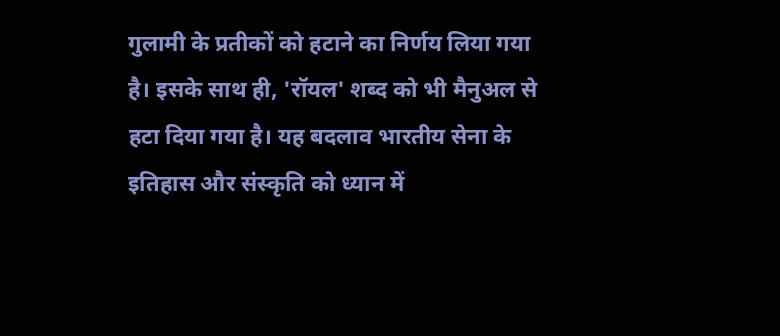गुलामी के प्रतीकों को हटाने का निर्णय लिया गया है। इसके साथ ही, 'रॉयल' शब्द को भी मैनुअल से हटा दिया गया है। यह बदलाव भारतीय सेना के इतिहास और संस्कृति को ध्यान में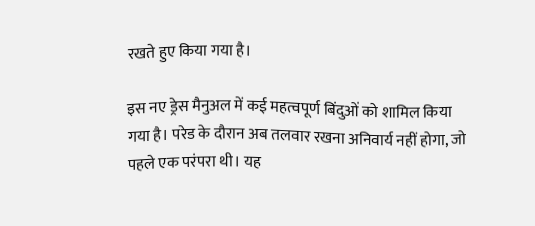रखते हुए किया गया है।

इस नए ड्रेस मैनुअल में कई महत्वपूर्ण बिंदुओं को शामिल किया गया है। परेड के दौरान अब तलवार रखना अनिवार्य नहीं होगा, जो पहले एक परंपरा थी। यह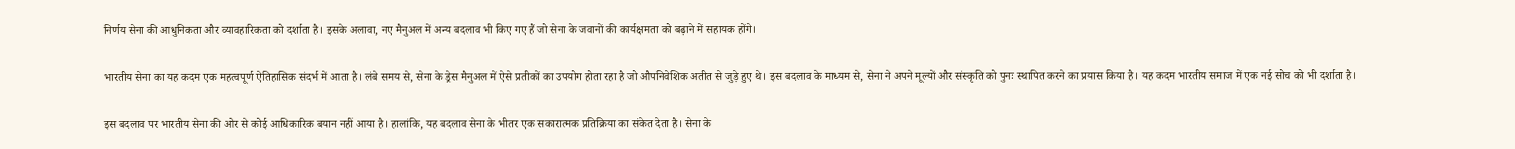निर्णय सेना की आधुनिकता और व्यावहारिकता को दर्शाता है। इसके अलावा, नए मैनुअल में अन्य बदलाव भी किए गए हैं जो सेना के जवानों की कार्यक्षमता को बढ़ाने में सहायक होंगे।

भारतीय सेना का यह कदम एक महत्वपूर्ण ऐतिहासिक संदर्भ में आता है। लंबे समय से, सेना के ड्रेस मैनुअल में ऐसे प्रतीकों का उपयोग होता रहा है जो औपनिवेशिक अतीत से जुड़े हुए थे। इस बदलाव के माध्यम से, सेना ने अपने मूल्यों और संस्कृति को पुनः स्थापित करने का प्रयास किया है। यह कदम भारतीय समाज में एक नई सोच को भी दर्शाता है।

इस बदलाव पर भारतीय सेना की ओर से कोई आधिकारिक बयान नहीं आया है। हालांकि, यह बदलाव सेना के भीतर एक सकारात्मक प्रतिक्रिया का संकेत देता है। सेना के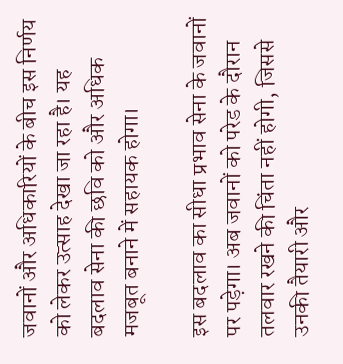जवानों और अधिकारियों के बीच इस निर्णय को लेकर उत्साह देखा जा रहा है। यह बदलाव सेना की छवि को और अधिक मजबूत बनाने में सहायक होगा।

इस बदलाव का सीधा प्रभाव सेना के जवानों पर पड़ेगा। अब जवानों को परेड के दौरान तलवार रखने की चिंता नहीं होगी, जिससे उनकी तैयारी और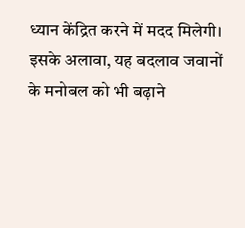ध्यान केंद्रित करने में मदद मिलेगी। इसके अलावा, यह बदलाव जवानों के मनोबल को भी बढ़ाने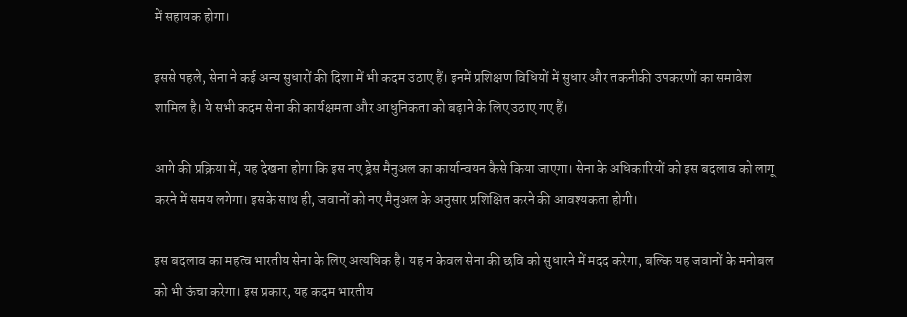में सहायक होगा।

इससे पहले, सेना ने कई अन्य सुधारों की दिशा में भी कदम उठाए हैं। इनमें प्रशिक्षण विधियों में सुधार और तकनीकी उपकरणों का समावेश शामिल है। ये सभी कदम सेना की कार्यक्षमता और आधुनिकता को बढ़ाने के लिए उठाए गए हैं।

आगे की प्रक्रिया में, यह देखना होगा कि इस नए ड्रेस मैनुअल का कार्यान्वयन कैसे किया जाएगा। सेना के अधिकारियों को इस बदलाव को लागू करने में समय लगेगा। इसके साथ ही, जवानों को नए मैनुअल के अनुसार प्रशिक्षित करने की आवश्यकता होगी।

इस बदलाव का महत्व भारतीय सेना के लिए अत्यधिक है। यह न केवल सेना की छवि को सुधारने में मदद करेगा, बल्कि यह जवानों के मनोबल को भी ऊंचा करेगा। इस प्रकार, यह कदम भारतीय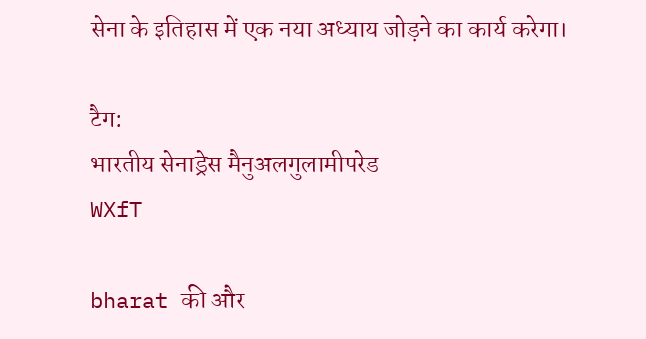सेना के इतिहास में एक नया अध्याय जोड़ने का कार्य करेगा।

टैग:
भारतीय सेनाड्रेस मैनुअलगुलामीपरेड
WXfT

bharat की और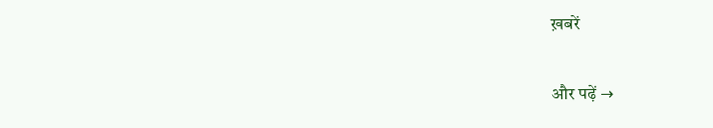ख़बरें

और पढ़ें →